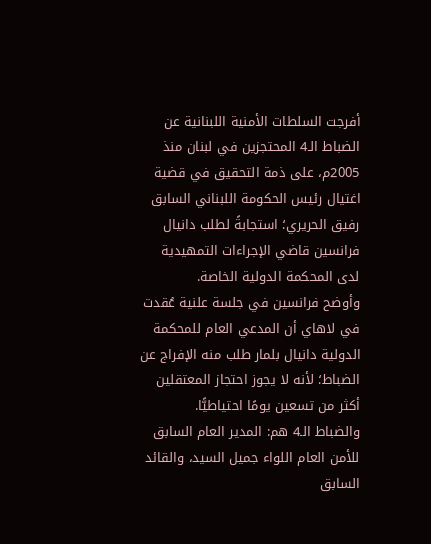أفرجت السلطات الأمنية اللبنانية عن الضباط الـ4 المحتجزين في لبنان منذ 2005م، على ذمة التحقيق في قضية اغتيال رئيس الحكومة اللبناني السابق رفيق الحريري؛ استجابةً لطلب دانيال فرانسين قاضي الإجراءات التمهيدية لدى المحكمة الدولية الخاصة.
وأوضح فرانسين في جلسة علنية عُقدت في لاهاي أن المدعي العام للمحكمة الدولية دانيال بلمار طلب منه الإفراج عن الضباط؛ لأنه لا يجوز احتجاز المعتقلين أكثر من تسعين يومًا احتياطيًّا.
والضباط الـ4 هم: المدير العام السابق للأمن العام اللواء جميل السيد، والقائد السابق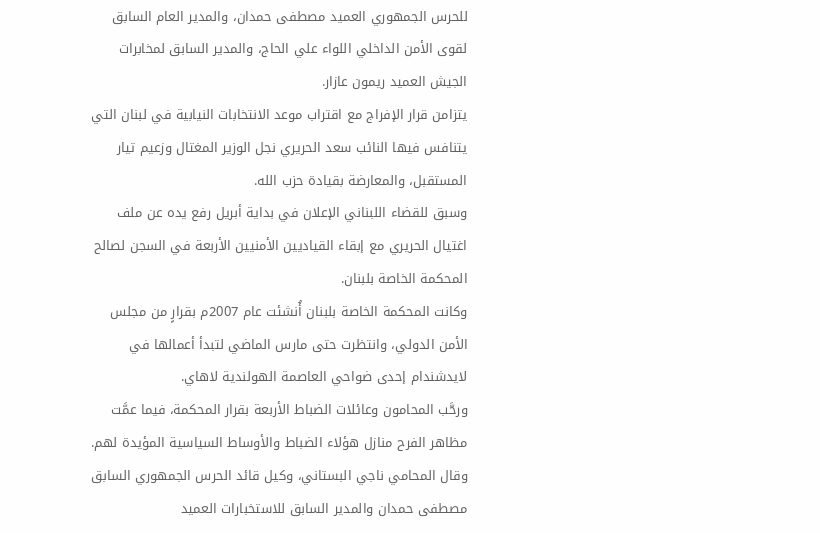للحرس الجمهوري العميد مصطفى حمدان، والمدير العام السابق لقوى الأمن الداخلي اللواء علي الحاج، والمدير السابق لمخابرات الجيش العميد ريمون عازار.
يتزامن قرار الإفراج مع اقتراب موعد الانتخابات النيابية في لبنان التي يتنافس فيها النائب سعد الحريري نجل الوزير المغتال وزعيم تيار المستقبل، والمعارضة بقيادة حزب الله.
وسبق للقضاء اللبناني الإعلان في بداية أبريل رفع يده عن ملف اغتيال الحريري مع إبقاء القياديين الأمنيين الأربعة في السجن لصالح المحكمة الخاصة بلبنان.
وكانت المحكمة الخاصة بلبنان أُنشئت عام 2007م بقرارٍ من مجلس الأمن الدولي، وانتظرت حتى مارس الماضي لتبدأ أعمالها في لايدشندام إحدى ضواحي العاصمة الهولندية لاهاي.
ورحَّب المحامون وعائلات الضباط الأربعة بقرار المحكمة، فيما عمَّت مظاهر الفرح منازل هؤلاء الضباط والأوساط السياسية المؤيدة لهم.
وقال المحامي ناجي البستاني، وكيل قائد الحرس الجمهوري السابق مصطفى حمدان والمدير السابق للاستخبارات العميد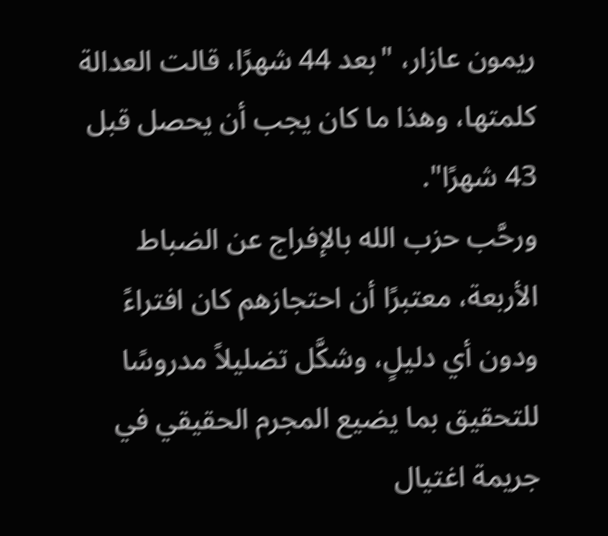ريمون عازار، "بعد 44 شهرًا، قالت العدالة كلمتها، وهذا ما كان يجب أن يحصل قبل 43 شهرًا".
ورحَّب حزب الله بالإفراج عن الضباط الأربعة، معتبرًا أن احتجازهم كان افتراءً ودون أي دليلٍ، وشكَّل تضليلاً مدروسًا للتحقيق بما يضيع المجرم الحقيقي في جريمة اغتيال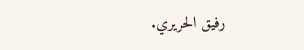رفيق الحريري.